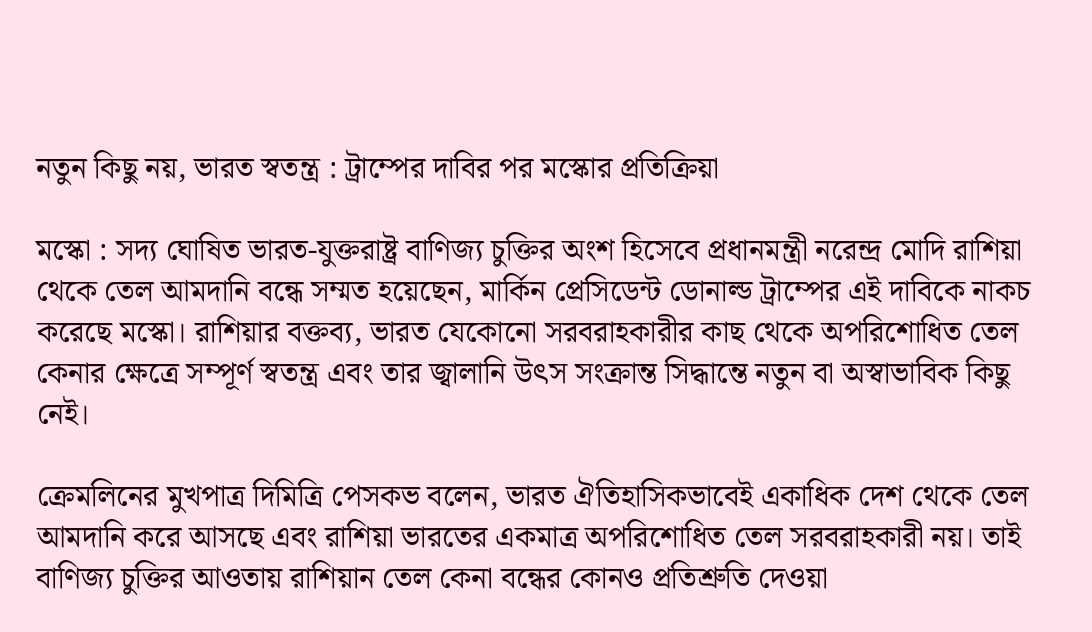নতুন কিছু নয়, ভারত স্বতন্ত্র : ট্রাম্পের দাবির পর মস্কোর প্রতিক্রিয়া

মস্কো : সদ্য ঘোষিত ভারত-যুক্তরাষ্ট্র বাণিজ্য চুক্তির অংশ হিসেবে প্রধানমন্ত্রী নরেন্দ্র মোদি রাশিয়া থেকে তেল আমদানি বন্ধে সম্মত হয়েছেন, মার্কিন প্রেসিডেন্ট ডোনাল্ড ট্রাম্পের এই দাবিকে নাকচ করেছে মস্কো। রাশিয়ার বক্তব্য, ভারত যেকোনো সরবরাহকারীর কাছ থেকে অপরিশোধিত তেল কেনার ক্ষেত্রে সম্পূর্ণ স্বতন্ত্র এবং তার জ্বালানি উৎস সংক্রান্ত সিদ্ধান্তে নতুন বা অস্বাভাবিক কিছু নেই।

ক্রেমলিনের মুখপাত্র দিমিত্রি পেসকভ বলেন, ভারত ঐতিহাসিকভাবেই একাধিক দেশ থেকে তেল আমদানি করে আসছে এবং রাশিয়া ভারতের একমাত্র অপরিশোধিত তেল সরবরাহকারী নয়। তাই বাণিজ্য চুক্তির আওতায় রাশিয়ান তেল কেনা বন্ধের কোনও প্রতিশ্রুতি দেওয়া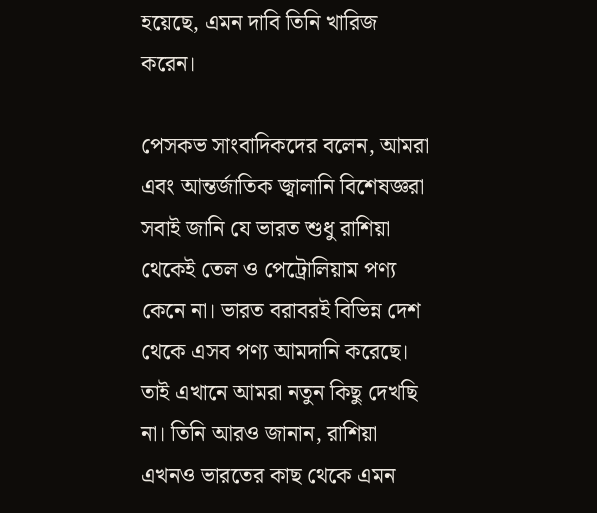হয়েছে, এমন দাবি তিনি খারিজ করেন।

পেসকভ সাংবাদিকদের বলেন, আমরা এবং আন্তর্জাতিক জ্বালানি বিশেষজ্ঞরা সবাই জানি যে ভারত শুধু রাশিয়া থেকেই তেল ও পেট্রোলিয়াম পণ্য কেনে না। ভারত বরাবরই বিভিন্ন দেশ থেকে এসব পণ্য আমদানি করেছে। তাই এখানে আমরা নতুন কিছু দেখছি না। তিনি আরও জানান, রাশিয়া এখনও ভারতের কাছ থেকে এমন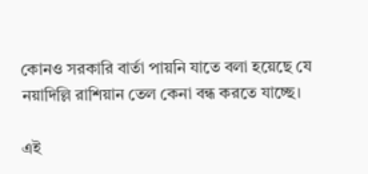কোনও সরকারি বার্তা পায়নি যাতে বলা হয়েছে যে নয়াদিল্লি রাশিয়ান তেল কেনা বন্ধ করতে যাচ্ছে।

এই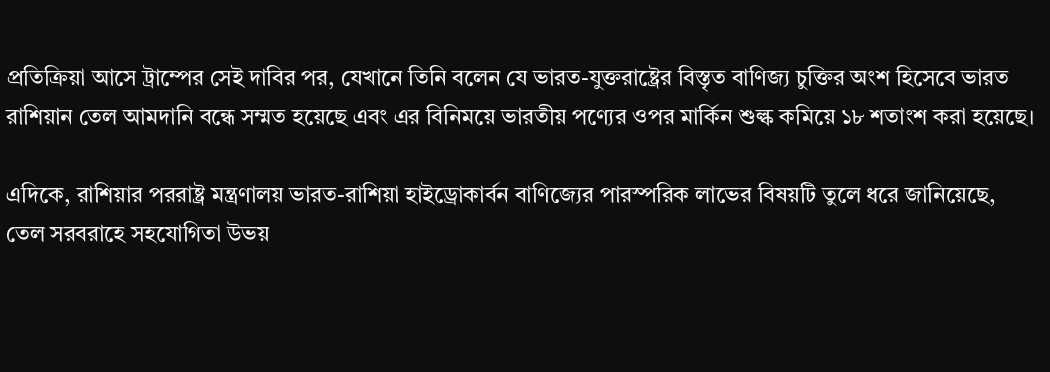প্রতিক্রিয়া আসে ট্রাম্পের সেই দাবির পর, যেখানে তিনি বলেন যে ভারত-যুক্তরাষ্ট্রের বিস্তৃত বাণিজ্য চুক্তির অংশ হিসেবে ভারত রাশিয়ান তেল আমদানি বন্ধে সম্মত হয়েছে এবং এর বিনিময়ে ভারতীয় পণ্যের ওপর মার্কিন শুল্ক কমিয়ে ১৮ শতাংশ করা হয়েছে।

এদিকে, রাশিয়ার পররাষ্ট্র মন্ত্রণালয় ভারত-রাশিয়া হাইড্রোকার্বন বাণিজ্যের পারস্পরিক লাভের বিষয়টি তুলে ধরে জানিয়েছে, তেল সরবরাহে সহযোগিতা উভয়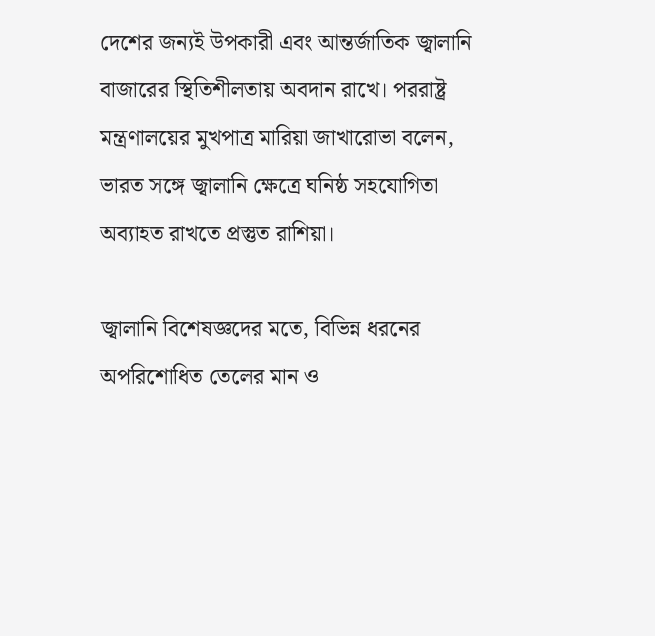দেশের জন্যই উপকারী এবং আন্তর্জাতিক জ্বালানি বাজারের স্থিতিশীলতায় অবদান রাখে। পররাষ্ট্র মন্ত্রণালয়ের মুখপাত্র মারিয়া জাখারোভা বলেন, ভারত সঙ্গে জ্বালানি ক্ষেত্রে ঘনিষ্ঠ সহযোগিতা অব্যাহত রাখতে প্রস্তুত রাশিয়া।

জ্বালানি বিশেষজ্ঞদের মতে, বিভিন্ন ধরনের অপরিশোধিত তেলের মান ও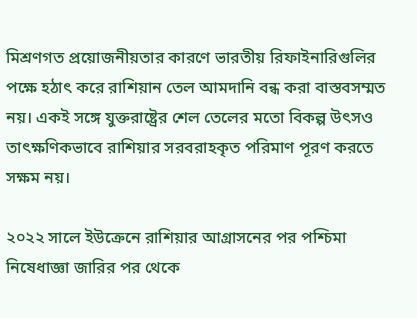মিশ্রণগত প্রয়োজনীয়তার কারণে ভারতীয় রিফাইনারিগুলির পক্ষে হঠাৎ করে রাশিয়ান তেল আমদানি বন্ধ করা বাস্তবসম্মত নয়। একই সঙ্গে যুক্তরাষ্ট্রের শেল তেলের মতো বিকল্প উৎসও তাৎক্ষণিকভাবে রাশিয়ার সরবরাহকৃত পরিমাণ পূরণ করতে সক্ষম নয়।

২০২২ সালে ইউক্রেনে রাশিয়ার আগ্রাসনের পর পশ্চিমা নিষেধাজ্ঞা জারির পর থেকে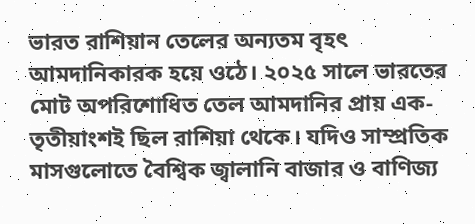ভারত রাশিয়ান তেলের অন্যতম বৃহৎ আমদানিকারক হয়ে ওঠে। ২০২৫ সালে ভারতের মোট অপরিশোধিত তেল আমদানির প্রায় এক-তৃতীয়াংশই ছিল রাশিয়া থেকে। যদিও সাম্প্রতিক মাসগুলোতে বৈশ্বিক জ্বালানি বাজার ও বাণিজ্য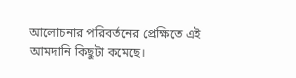আলোচনার পরিবর্তনের প্রেক্ষিতে এই আমদানি কিছুটা কমেছে।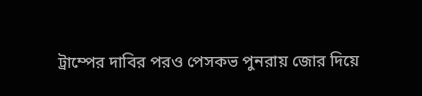ট্রাম্পের দাবির পরও পেসকভ পুনরায় জোর দিয়ে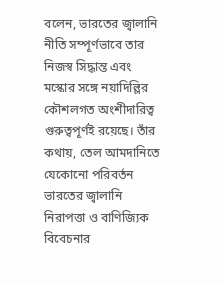বলেন, ভারতের জ্বালানি নীতি সম্পূর্ণভাবে তার নিজস্ব সিদ্ধান্ত এবং মস্কোর সঙ্গে নয়াদিল্লির কৌশলগত অংশীদারিত্ব গুরুত্বপূর্ণই রয়েছে। তাঁর কথায়, তেল আমদানিতে যেকোনো পরিবর্তন ভারতের জ্বালানি নিরাপত্তা ও বাণিজ্যিক বিবেচনার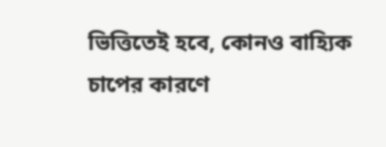ভিত্তিতেই হবে, কোনও বাহ্যিক চাপের কারণে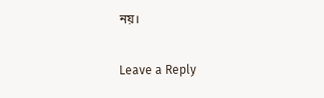নয়।

Leave a Reply